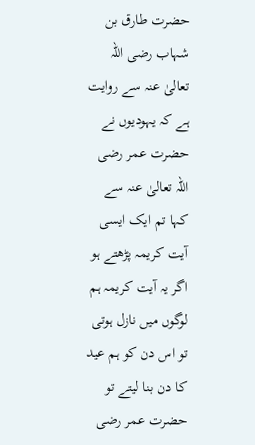حضرت طارق بن شہاب رضی اللہ تعالیٰ عنہ سے روایت ہے کہ یہودیوں نے حضرت عمر رضی اللہ تعالیٰ عنہ سے کہا تم ایک ایسی آیت کریمہ پڑھتے ہو اگر یہ آیت کریمہ ہم لوگوں میں نازل ہوتی تو اس دن کو ہم عید کا دن بنا لیتے تو حضرت عمر رضی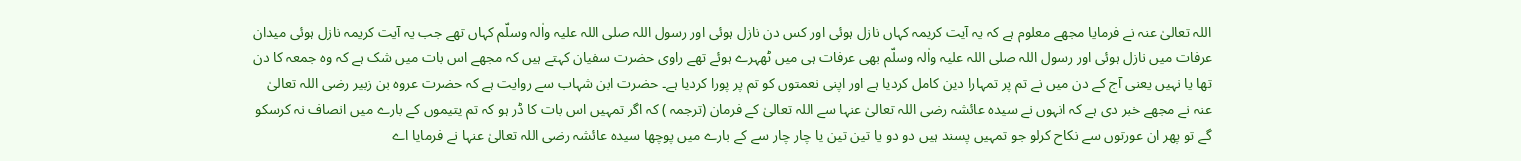اللہ تعالیٰ عنہ نے فرمایا مجھے معلوم ہے کہ یہ آیت کریمہ کہاں نازل ہوئی اور کس دن نازل ہوئی اور رسول اللہ صلی اللہ علیہ واٰلہ وسلّم کہاں تھے جب یہ آیت کریمہ نازل ہوئی میدان عرفات میں نازل ہوئی اور رسول اللہ صلی اللہ علیہ واٰلہ وسلّم بھی عرفات ہی میں ٹھہرے ہوئے تھے راوی حضرت سفیان کہتے ہیں کہ مجھے اس بات میں شک ہے کہ وہ جمعہ کا دن تھا یا نہیں یعنی آج کے دن میں نے تم پر تمہارا دین کامل کردیا ہے اور اپنی نعمتوں کو تم پر پورا کردیا ہے۔ حضرت ابن شہاب سے روایت ہے کہ حضرت عروہ بن زبیر رضی اللہ تعالیٰ عنہ نے مجھے خبر دی ہے کہ انہوں نے سیدہ عائشہ رضی اللہ تعالیٰ عنہا سے اللہ تعالیٰ کے فرمان (ترجمہ ) کہ اگر تمہیں اس بات کا ڈر ہو کہ تم یتیموں کے بارے میں انصاف نہ کرسکو گے تو پھر ان عورتوں سے نکاح کرلو جو تمہیں پسند ہیں دو دو یا تین تین یا چار چار سے کے بارے میں پوچھا سیدہ عائشہ رضی اللہ تعالیٰ عنہا نے فرمایا اے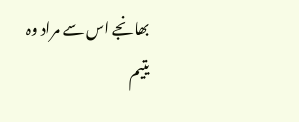بھانجے اس سے مراد وہ یتیم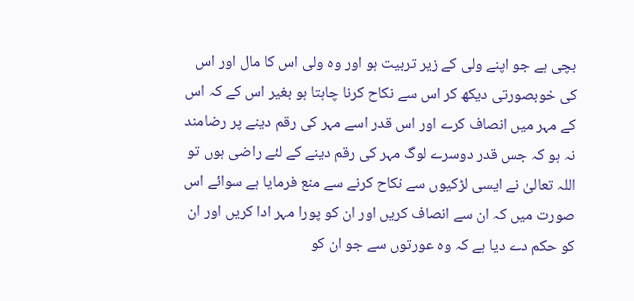بچی ہے جو اپنے ولی کے زیر تربیت ہو اور وہ ولی اس کا مال اور اس کی خوبصورتی دیکھ کر اس سے نکاح کرنا چاہتا ہو بغیر اس کے کہ اس کے مہر میں انصاف کرے اور اس قدر اسے مہر کی رقم دینے پر رضامند نہ ہو کہ جس قدر دوسرے لوگ مہر کی رقم دینے کے لئے راضی ہوں تو اللہ تعالیٰ نے ایسی لڑکیوں سے نکاح کرنے سے منع فرمایا ہے سوائے اس صورت میں کہ ان سے انصاف کریں اور ان کو پورا مہر ادا کریں اور ان کو حکم دے دیا ہے کہ وہ عورتوں سے جو ان کو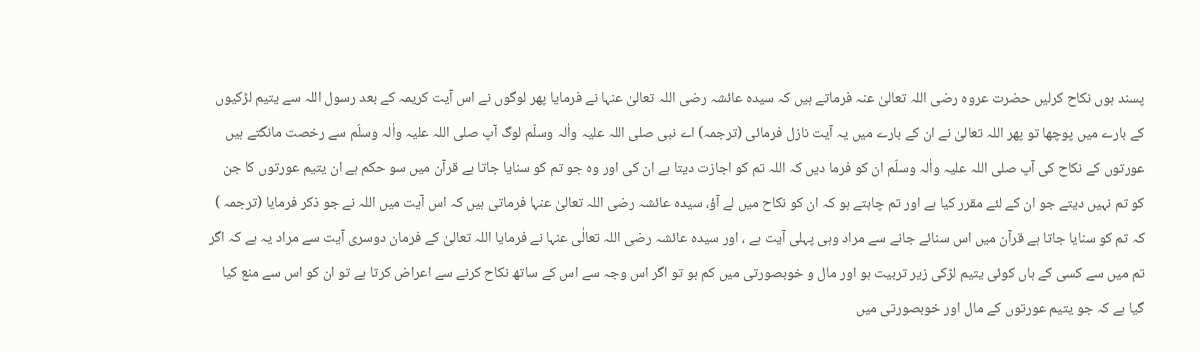پسند ہوں نکاح کرلیں حضرت عروہ رضی اللہ تعالیٰ عنہ فرماتے ہیں کہ سیدہ عائشہ رضی اللہ تعالیٰ عنہا نے فرمایا پھر لوگوں نے اس آیت کریمہ کے بعد رسول اللہ سے یتیم لڑکیوں کے بارے میں پوچھا تو پھر اللہ تعالیٰ نے ان کے بارے میں یہ آیت نازل فرمائی (ترجمہ) اے نبی صلی اللہ علیہ واٰلہ وسلّم لوگ آپ صلی اللہ علیہ واٰلہ وسلّم سے رخصت مانگتے ہیں عورتوں کے نکاح کی آپ صلی اللہ علیہ واٰلہ وسلّم ان کو فرما دیں کہ اللہ تم کو اجازت دیتا ہے ان کی اور وہ جو تم کو سنایا جاتا ہے قرآن میں سو حکم ہے ان یتیم عورتوں کا جن کو تم نہیں دیتے جو ان کے لئے مقرر کیا ہے اور تم چاہتے ہو کہ ان کو نکاح میں لے آؤ، سیدہ عائشہ رضی اللہ تعالیٰ عنہا فرماتی ہیں کہ اس آیت میں اللہ نے جو ذکر فرمایا (ترجمہ ) کہ تم کو سنایا جاتا ہے قرآن میں اس سنائے جانے سے مراد وہی پہلی آیت ہے ، اور سیدہ عائشہ رضی اللہ تعالٰی عنہا نے فرمایا اللہ تعالیٰ کے فرمان دوسری آیت سے مراد یہ ہے کہ اگر تم میں سے کسی کے ہاں کوئی یتیم لڑکی زیر تربیت ہو اور مال و خوبصورتی میں کم ہو تو اگر اس وجہ سے اس کے ساتھ نکاح کرنے سے اعراض کرتا ہے تو ان کو اس سے منع کیا گیا ہے کہ جو یتیم عورتوں کے مال اور خوبصورتی میں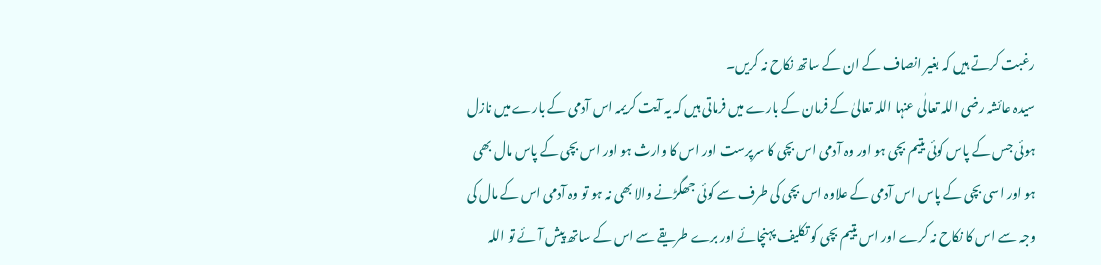رغبت کرتے ہیں کہ بغیر انصاف کے ان کے ساتھ نکاح نہ کریں۔
سیدہ عائشہ رضی اللہ تعالٰی عنہا اللہ تعالیٰ کے فرمان کے بارے میں فرماتی ہیں کہ یہ آیت کریمہ اس آدمی کے بارے میں نازل ہوئی جس کے پاس کوئی یتیم بچی ہو اور وہ آدمی اس بچی کا سرپرست اور اس کا وارث ہو اور اس بچی کے پاس مال بھی ہو اور اسی بچی کے پاس اس آدمی کے علاوہ اس بچی کی طرف سے کوئی جھگڑنے والا بھی نہ ہو تو وہ آدمی اس کے مال کی وجہ سے اس کا نکاح نہ کرے اور اس یتیم بچی کو تکلیف پہنچائے اور برے طریقے سے اس کے ساتھ پیش آئے تو اللہ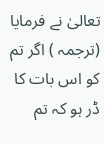تعالیٰ نے فرمایا (ترجمہ ) اگر تم کو اس بات کا ڈر ہو کہ تم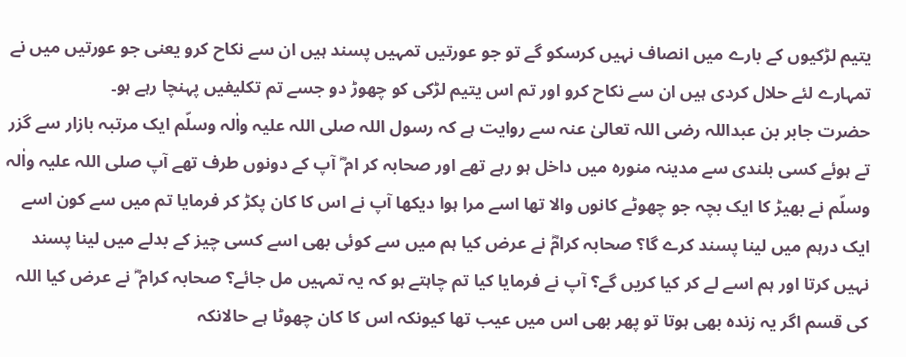یتیم لڑکیوں کے بارے میں انصاف نہیں کرسکو گے تو جو عورتیں تمہیں پسند ہیں ان سے نکاح کرو یعنی جو عورتیں میں نے تمہارے لئے حلال کردی ہیں ان سے نکاح کرو اور تم اس یتیم لڑکی کو چھوڑ دو جسے تم تکلیفیں پہنچا رہے ہو۔
حضرت جابر بن عبداللہ رضی اللہ تعالیٰ عنہ سے روایت ہے کہ رسول اللہ صلی اللہ علیہ واٰلہ وسلّم ایک مرتبہ بازار سے گزر تے ہوئے کسی بلندی سے مدینہ منورہ میں داخل ہو رہے تھے اور صحابہ کر ام ؓ آپ کے دونوں طرف تھے آپ صلی اللہ علیہ واٰلہ وسلّم نے بھیڑ کا ایک بچہ جو چھوٹے کانوں والا تھا اسے مرا ہوا دیکھا آپ نے اس کا کان پکڑ کر فرمایا تم میں سے کون اسے ایک درہم میں لینا پسند کرے گا؟ صحابہ کرامؓ نے عرض کیا ہم میں سے کوئی بھی اسے کسی چیز کے بدلے میں لینا پسند نہیں کرتا اور ہم اسے لے کر کیا کریں گے؟ آپ نے فرمایا کیا تم چاہتے ہو کہ یہ تمہیں مل جائے؟ صحابہ کرام ؓ نے عرض کیا اللہ کی قسم اگر یہ زندہ بھی ہوتا تو پھر بھی اس میں عیب تھا کیونکہ اس کا کان چھوٹا ہے حالانکہ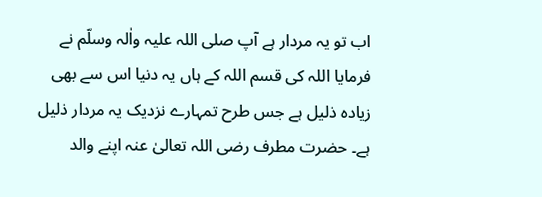اب تو یہ مردار ہے آپ صلی اللہ علیہ واٰلہ وسلّم نے فرمایا اللہ کی قسم اللہ کے ہاں یہ دنیا اس سے بھی زیادہ ذلیل ہے جس طرح تمہارے نزدیک یہ مردار ذلیل ہے۔ حضرت مطرف رضی اللہ تعالیٰ عنہ اپنے والد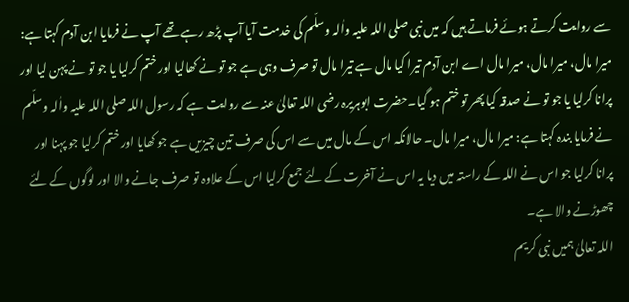سے روایت کرتے ہوئے فرماتے ہیں کہ میں نبی صلی اللہ علیہ واٰلہ وسلّم کی خدمت آیا آپ پڑھ رہے تھے آپ نے فرمایا ابن آدم کہتا ہے: میرا مال، میرا مال، میرا مال اے ابن آدم تیرا کیا مال ہے تیرا مال تو صرف وہی ہے جو تو نے کھالیا اور ختم کرلیا یا جو تو نے پہن لیا اور پرانا کرلیا یا جو تو نے صدقہ کیا پھر تو ختم ہو گیا۔حضرت ابوہریرہ رضی اللہ تعالیٰ عنہ سے روایت ہے کہ رسول اللہ صلی اللہ علیہ واٰلہ وسلّم نے فرمایا بندہ کہتا ہے: میرا مال، میرا مال۔ حالانکہ اس کے مال میں سے اس کی صرف تین چیزیں ہے جو کھایا اور ختم کرلیا جو پہنا اور پرانا کرلیا جو اس نے اللہ کے راستہ میں دیا یہ اس نے آخرت کے لئے جمع کرلیا اس کے علاوہ تو صرف جانے والا اور لوگوں کے لئے چھوڑنے والا ہے۔
اللہ تعالیٰ ہمیں نبی کریم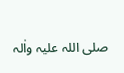صلی اللہ علیہ واٰلہ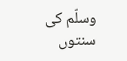وسلّم کی سنتوں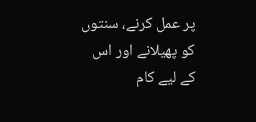پر عمل کرنے، سنتوں کو پھیلانے اور اس کے لیے کام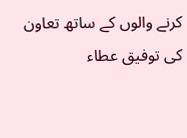کرنے والوں کے ساتھ تعاون کی توفیق عطاء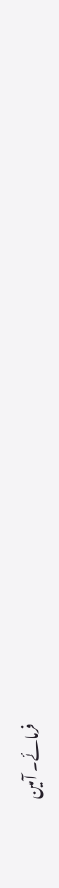فرمائے۔ آمین